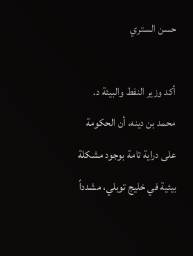حسن الستري

أكد وزير النفط والبيئة د. محمد بن دينه، أن الحكومة على دراية تامة بوجود مشكلة بيئية في خليج توبلي، مشدداً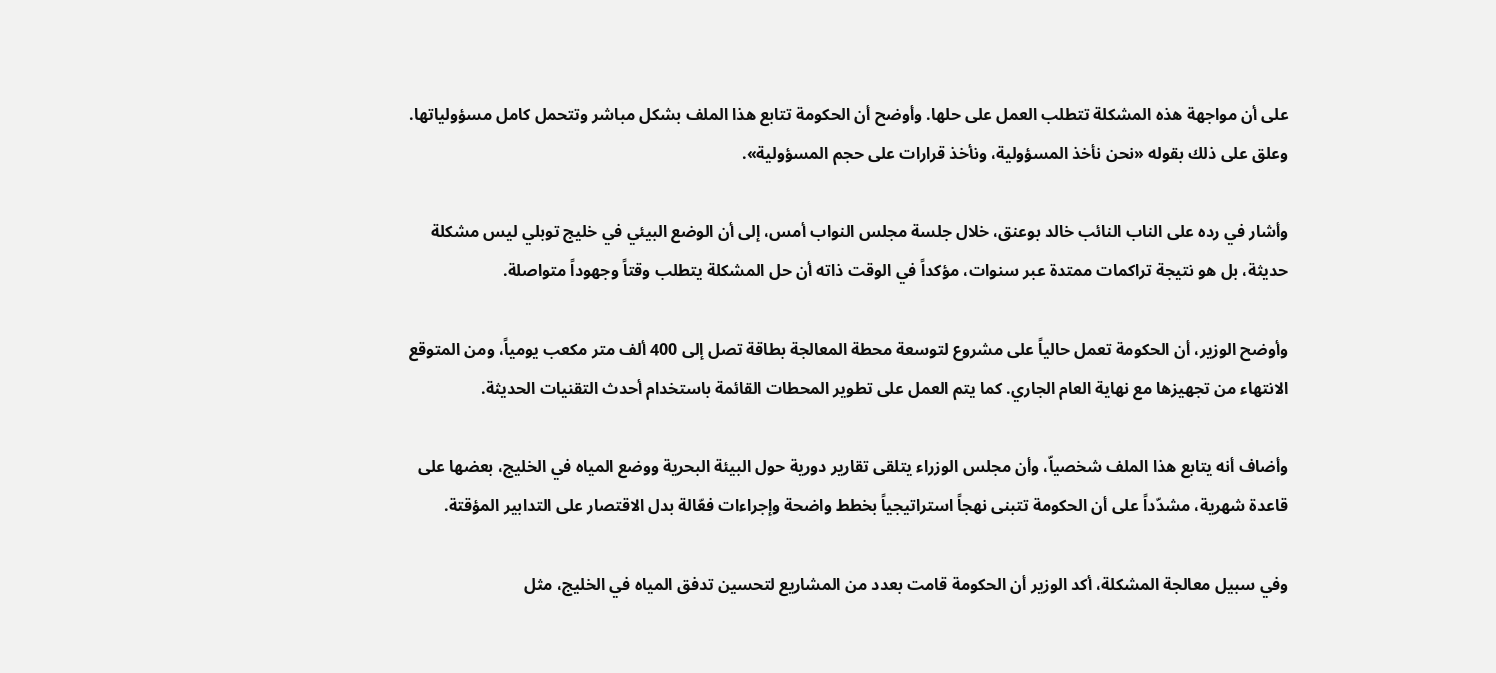على أن مواجهة هذه المشكلة تتطلب العمل على حلها. وأوضح أن الحكومة تتابع هذا الملف بشكل مباشر وتتحمل كامل مسؤولياتها. وعلق على ذلك بقوله «نحن نأخذ المسؤولية، ونأخذ قرارات على حجم المسؤولية».

وأشار في رده على الناب النائب خالد بوعنق، خلال جلسة مجلس النواب أمس، إلى أن الوضع البيئي في خليج توبلي ليس مشكلة حديثة، بل هو نتيجة تراكمات ممتدة عبر سنوات، مؤكداً في الوقت ذاته أن حل المشكلة يتطلب وقتاً وجهوداً متواصلة.

وأوضح الوزير، أن الحكومة تعمل حالياً على مشروع لتوسعة محطة المعالجة بطاقة تصل إلى 400 ألف متر مكعب يومياً، ومن المتوقع الانتهاء من تجهيزها مع نهاية العام الجاري. كما يتم العمل على تطوير المحطات القائمة باستخدام أحدث التقنيات الحديثة.

وأضاف أنه يتابع هذا الملف شخصياّ، وأن مجلس الوزراء يتلقى تقارير دورية حول البيئة البحرية ووضع المياه في الخليج، بعضها على قاعدة شهرية، مشدّداً على أن الحكومة تتبنى نهجاً استراتيجياً بخطط واضحة وإجراءات فعّالة بدل الاقتصار على التدابير المؤقتة.

وفي سبيل معالجة المشكلة، أكد الوزير أن الحكومة قامت بعدد من المشاريع لتحسين تدفق المياه في الخليج، مثل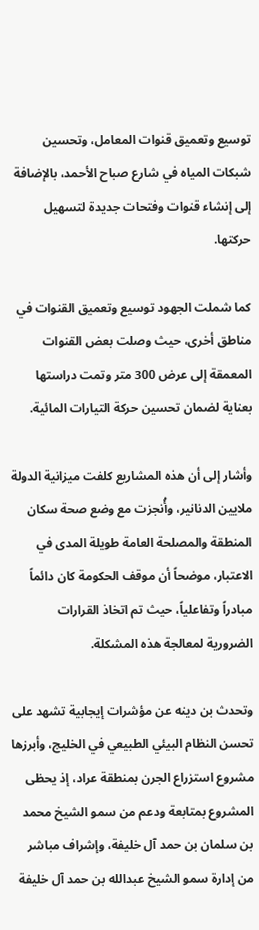توسيع وتعميق قنوات المعامل، وتحسين شبكات المياه في شارع صباح الأحمد، بالإضافة إلى إنشاء قنوات وفتحات جديدة لتسهيل حركتها.

كما شملت الجهود توسيع وتعميق القنوات في مناطق أخرى، حيث وصلت بعض القنوات المعمقة إلى عرض 300 متر وتمت دراستها بعناية لضمان تحسين حركة التيارات المائية.

وأشار إلى أن هذه المشاريع كلفت ميزانية الدولة ملايين الدنانير، وأُنجزت مع وضع صحة سكان المنطقة والمصلحة العامة طويلة المدى في الاعتبار، موضحاً أن موقف الحكومة كان دائماً مبادراً وتفاعلياً، حيث تم اتخاذ القرارات الضرورية لمعالجة هذه المشكلة.

وتحدث بن دينه عن مؤشرات إيجابية تشهد على تحسن النظام البيئي الطبيعي في الخليج، وأبرزها مشروع استزراع الجرن بمنطقة عراد، إذ يحظى المشروع بمتابعة ودعم من سمو الشيخ محمد بن سلمان بن حمد آل خليفة، وإشراف مباشر من إدارة سمو الشيخ عبدالله بن حمد آل خليفة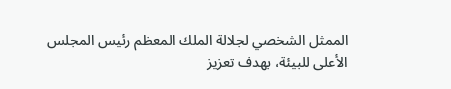الممثل الشخصي لجلالة الملك المعظم رئيس المجلس الأعلى للبيئة، بهدف تعزيز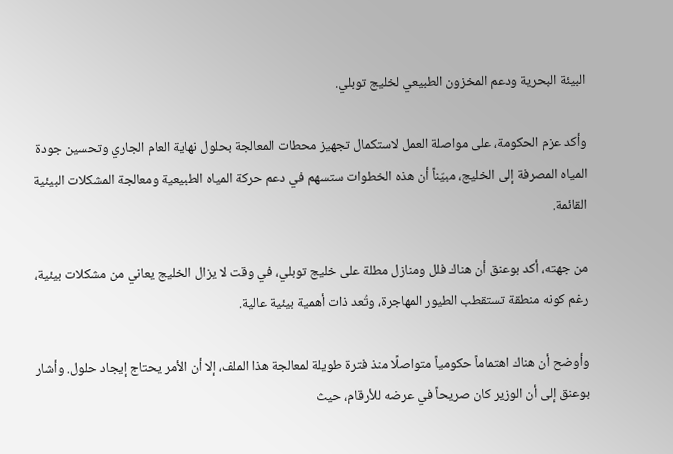البيئة البحرية ودعم المخزون الطبيعي لخليج توبلي.

وأكد عزم الحكومة، على مواصلة العمل لاستكمال تجهيز محطات المعالجة بحلول نهاية العام الجاري وتحسين جودة المياه المصرفة إلى الخليج، مبيّناً أن هذه الخطوات ستسهم في دعم حركة المياه الطبيعية ومعالجة المشكلات البيئية القائمة.

من جهته، أكد بوعنق أن هناك فلل ومنازل مطلة على خليج توبلي، في وقت لا يزال الخليج يعاني من مشكلات بيئية، رغم كونه منطقة تستقطب الطيور المهاجرة، وتُعد ذات أهمية بيئية عالية.

وأوضح أن هناك اهتماماً حكومياً متواصلًا منذ فترة طويلة لمعالجة هذا الملف، إلا أن الأمر يحتاج إيجاد حلول. وأشار بوعنق إلى أن الوزير كان صريحاً في عرضه للأرقام، حيث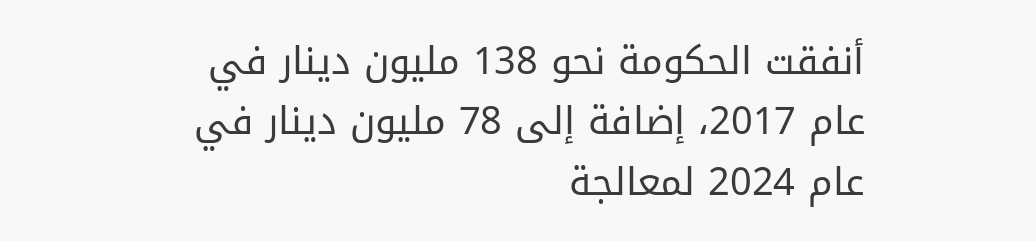أنفقت الحكومة نحو 138 مليون دينار في عام 2017، إضافة إلى 78 مليون دينار في عام 2024 لمعالجة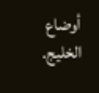أوضاع الخليج.